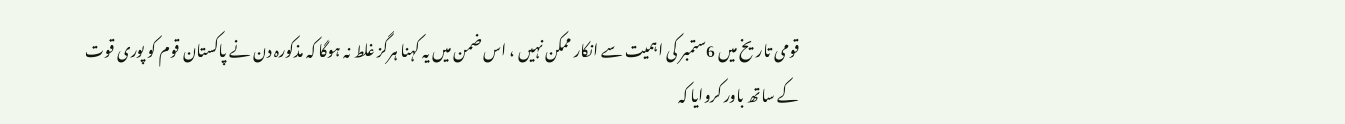قومی تاریخ میں 6ستمبر کی اہمیت سے انکار ممکن نہیں ، اس ضمن میں یہ کہنا ہرگز غلط نہ ہوگا کہ مذکورہ دن نے پاکستان قوم کو پوری قوت کے ساتھ باور کروایا کہ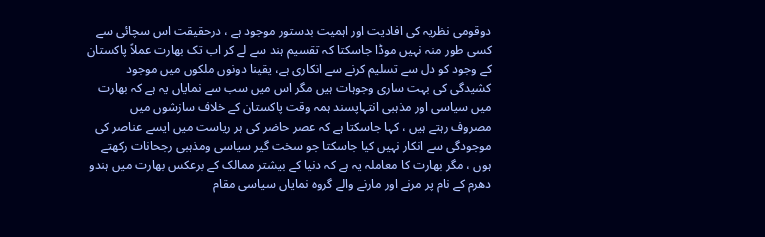دوقومی نظریہ کی افادیت اور اہمیت بدستور موجود ہے ، درحقیقت اس سچائی سے کسی طور منہ نہیں موڈا جاسکتا کہ تقسیم ہند سے لے کر اب تک بھارت عملاً پاکستان کے وجود کو دل سے تسلیم کرنے سے انکاری ہے، یقینا دونوں ملکوں میں موجود کشیدگی کی بہت ساری وجوہات ہیں مگر اس میں سب سے نمایاں یہ ہے کہ بھارت میں سیاسی اور مذہبی انتہاپسند ہمہ وقت پاکستان کے خلاف سازشوں میں مصروف رہتے ہیں ، کہا جاسکتا ہے کہ عصر حاضر کی ہر ریاست میں ایسے عناصر کی موجودگی سے انکار نہیں کیا جاسکتا جو سخت گیر سیاسی ومذہبی رجحانات رکھتے ہوں ، مگر بھارت کا معاملہ یہ ہے کہ دنیا کے بیشتر ممالک کے برعکس بھارت میں ہندو دھرم کے نام پر مرنے اور مارنے والے گروہ نمایاں سیاسی مقام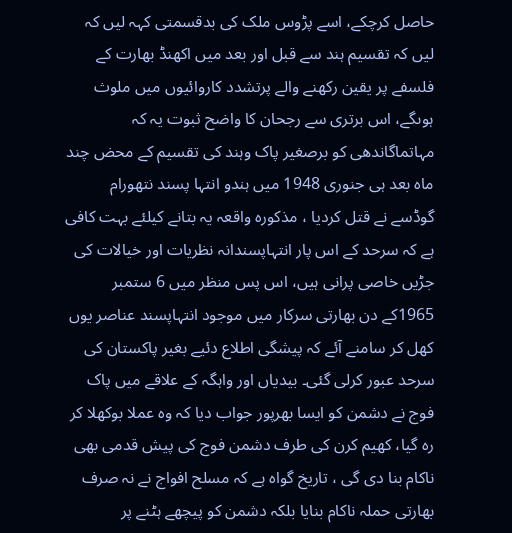حاصل کرچکے، اسے پڑوس ملک کی بدقسمتی کہہ لیں کہ لیں کہ تقسیم ہند سے قبل اور بعد میں اکھنڈ بھارت کے فلسفے پر یقین رکھنے والے پرتشدد کاروائیوں میں ملوث ہوںگے، اس برتری سے رجحان کا واضح ثبوت یہ کہ مہاتماگاندھی کو برصغیر پاک وہند کی تقسیم کے محض چند ماہ بعد ہی جنوری 1948 میں ہندو انتہا پسند نتھورام گوڈسے نے قتل کردیا ، مذکورہ واقعہ یہ بتانے کیلئے بہت کافی ہے کہ سرحد کے اس پار انتہاپسندانہ نظریات اور خیالات کی جڑیں خاصی پرانی ہیں، اس پس منظر میں 6 ستمبر 1965کے دن بھارتی سرکار میں موجود انتہاپسند عناصر یوں کھل کر سامنے آئے کہ پیشگی اطلاع دئیے بغیر پاکستان کی سرحد عبور کرلی گئی۔ بیدیاں اور واہگہ کے علاقے میں پاک فوج نے دشمن کو ایسا بھرپور جواب دیا کہ وہ عملا بوکھلا کر رہ گیا، کھیم کرن کی طرف دشمن فوج کی پیش قدمی بھی ناکام بنا دی گی ، تاریخ گواہ ہے کہ مسلح افواج نے نہ صرف بھارتی حملہ ناکام بنایا بلکہ دشمن کو پیچھے ہٹنے پر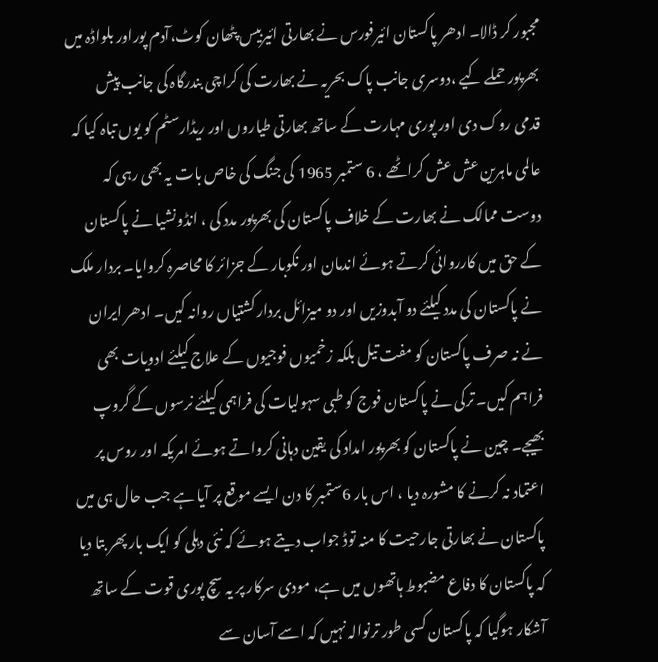مجبور کر ڈالا۔ ادھر پاکستان ائیرفورس نے بھارتی ائیربیس پٹھان کوٹ،آدم پوراور بلواڈہ میں بھرپور حملے کیے ،دوسری جانب پاک بحریہ نے بھارت کی کراچی بندرگاہ کی جانب پیش قدمی روک دی اور پوری مہارت کے ساتھ بھارتی طیاروں اور ریڈارسٹم کو یوں تباہ کیا کہ عالمی ماہرین عش عش کراٹھے ، 6 ستمبر 1965 کی جنگ کی خاص بات یہ بھی رہی کہ دوست ممالک نے بھارت کے خلاف پاکستان کی بھرپور مدد کی ، انڈونشیا نے پاکستان کے حق میں کارروائی کرتے ہوئے اندمان اور نکوبار کے جزائر کا محاصرہ کروایا۔ بردار ملک نے پاکستان کی مدد کیلئے دو آبدوزیں اور دو میزائل بردار کشتیاں روانہ کیں۔ ادھر ایران نے نہ صرف پاکستان کو مفت تیل بلکہ زخمیوں فوجیوں کے علاج کیلئے ادویات بھی فراہم کیں۔ ترکی نے پاکستان فوج کو طبی سہولیات کی فراہمی کیلئے نرسوں کے گروپ بھیجے۔ چین نے پاکستان کو بھرپور امداد کی یقین دہانی کرواتے ہوئے امریکہ اور روس پر اعتماد نہ کرنے کا مشورہ دیا ، اس بار 6ستمبر کا دن ایسے موقع پر آیا ہے جب حال ہی میں پاکستان نے بھارتی جارحیت کا منہ توڈ جواب دیتے ہوئے کہ نئی دہلی کو ایک بار پھر بتا دیا کہ پاکستان کا دفاع مضبوط ہاتھوں میں ہے، مودی سرکار پر یہ سچ پوری قوت کے ساتھ آشکار ہوگیا کہ پاکستان کسی طور ترنوالہ نہیں کہ اسے آسان سے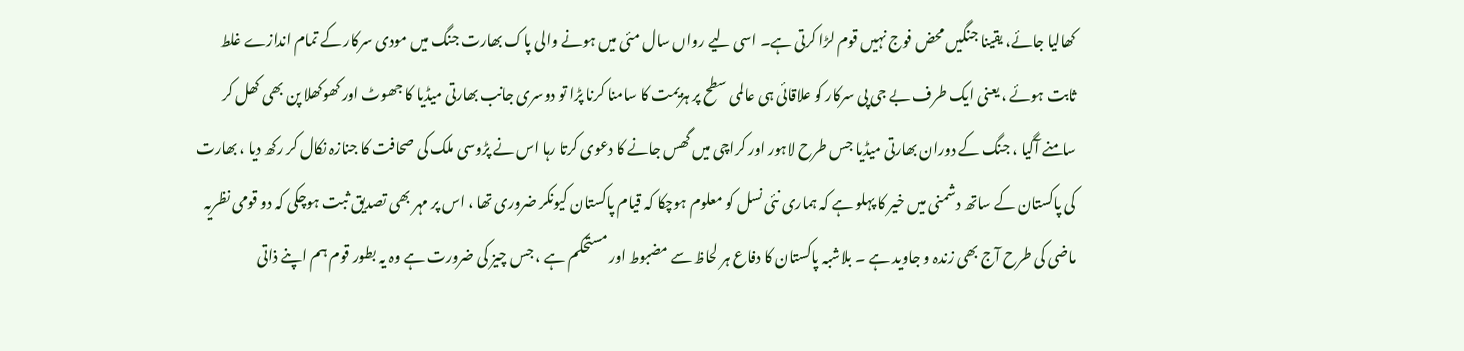کھالیا جائے، یقینا جنگیں محض فوج نہیں قوم لڑا کرتی ہے۔ اسی لیے رواں سال مئی میں ہونے والی پاک بھارت جنگ میں مودی سرکار کے تمام اندازے غلط ثابت ہوئے ، یعنی ایک طرف بے جی پی سرکار کو علاقائی ہی عالمی سطح پر ہزیمت کا سامنا کرنا پڑا تو دوسری جانب بھارتی میڈیا کا جھوٹ اور کھوکھلا پن بھی کھل کر سامنے آگیا ، جنگ کے دوران بھارتی میڈیا جس طرح لاہور اور کراچی میں گھس جانے کا دعوی کرتا رہا اس نے پڑوسی ملک کی صحافت کا جنازہ نکال کر رکھ دیا ، بھارت کی پاکستان کے ساتھ دشمنی میں خیر کا پہلو ہے کہ ہماری نئی نسل کو معلوم ہوچکا کہ قیام پاکستان کیونکر ضروری تھا ، اس پر مہر بھی تصدیق ثبت ہوچکی کہ دو قومی نظریہ ماضی کی طرح آج بھی زندہ و جاوید ہے ۔ بلاشبہ پاکستان کا دفاع ہر لحاظ سے مضبوط اور مستحکم ہے ، جس چیز کی ضرورت ہے وہ یہ بطور قوم ہم اپنے ذاتی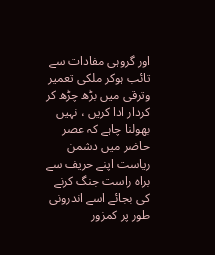اور گروہی مفادات سے تائب ہوکر ملکی تعمیر وترقی میں بڑھ چڑھ کر کردار ادا کریں ، نہیں بھولنا چاہے کہ عصر حاضر میں دشمن ریاست اپنے حریف سے براہ راست جنگ کرنے کی بجائے اسے اندرونی طور پر کمزور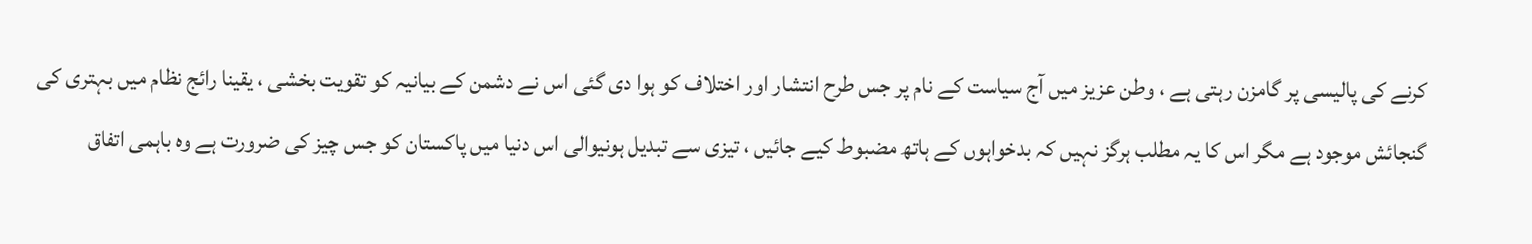کرنے کی پالیسی پر گامزن رہتی ہے ، وطن عزیز میں آج سیاست کے نام پر جس طرح انتشار اور اختلاف کو ہوا دی گئی اس نے دشمن کے بیانیہ کو تقویت بخشی ، یقینا رائج نظام میں بہتری کی گنجائش موجود ہے مگر اس کا یہ مطلب ہرگز نہیں کہ بدخواہوں کے ہاتھ مضبوط کیے جائیں ، تیزی سے تبدیل ہونیوالی اس دنیا میں پاکستان کو جس چیز کی ضرورت ہے وہ باہمی اتفاق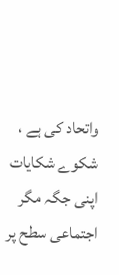واتحاد کی ہے ، شکوے شکایات اپنی جگہ مگر اجتماعی سطح پر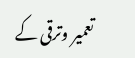تعمیر وترقی کے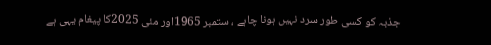جذبہ کو کسی طور سرد نہیں ہونا چاہے ، ستمبر 1965اور مئی 2025کا پیغام یہی ہے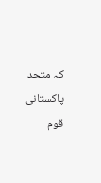کہ متحد پاکستانی قوم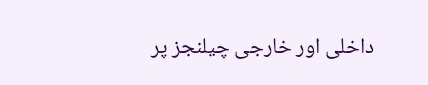داخلی اور خارجی چیلنجز پر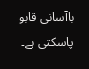باآسانی قابو پاسکتی ہے۔